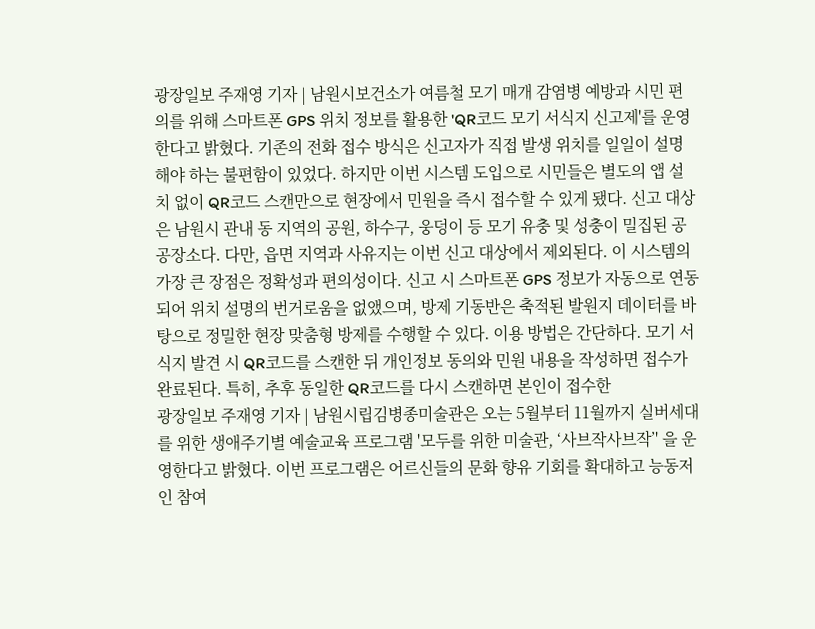광장일보 주재영 기자 | 남원시보건소가 여름철 모기 매개 감염병 예방과 시민 편의를 위해 스마트폰 GPS 위치 정보를 활용한 'QR코드 모기 서식지 신고제'를 운영한다고 밝혔다. 기존의 전화 접수 방식은 신고자가 직접 발생 위치를 일일이 설명해야 하는 불편함이 있었다. 하지만 이번 시스템 도입으로 시민들은 별도의 앱 설치 없이 QR코드 스캔만으로 현장에서 민원을 즉시 접수할 수 있게 됐다. 신고 대상은 남원시 관내 동 지역의 공원, 하수구, 웅덩이 등 모기 유충 및 성충이 밀집된 공공장소다. 다만, 읍면 지역과 사유지는 이번 신고 대상에서 제외된다. 이 시스템의 가장 큰 장점은 정확성과 편의성이다. 신고 시 스마트폰 GPS 정보가 자동으로 연동되어 위치 설명의 번거로움을 없앴으며, 방제 기동반은 축적된 발원지 데이터를 바탕으로 정밀한 현장 맞춤형 방제를 수행할 수 있다. 이용 방법은 간단하다. 모기 서식지 발견 시 QR코드를 스캔한 뒤 개인정보 동의와 민원 내용을 작성하면 접수가 완료된다. 특히, 추후 동일한 QR코드를 다시 스캔하면 본인이 접수한
광장일보 주재영 기자 | 남원시립김병종미술관은 오는 5월부터 11월까지 실버세대를 위한 생애주기별 예술교육 프로그램 '모두를 위한 미술관, ‘사브작사브작’' 을 운영한다고 밝혔다. 이번 프로그램은 어르신들의 문화 향유 기회를 확대하고 능동저인 참여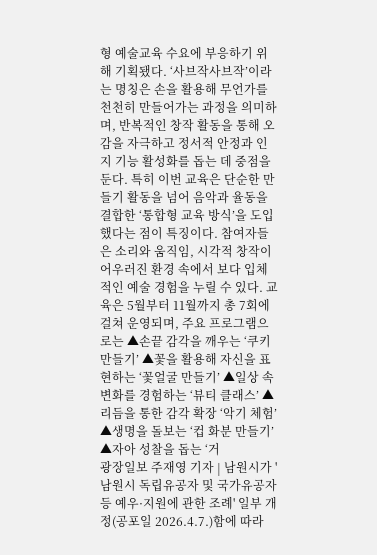형 예술교육 수요에 부응하기 위해 기획됐다. ‘사브작사브작’이라는 명칭은 손을 활용해 무언가를 천천히 만들어가는 과정을 의미하며, 반복적인 창작 활동을 통해 오감을 자극하고 정서적 안정과 인지 기능 활성화를 돕는 데 중점을 둔다. 특히 이번 교육은 단순한 만들기 활동을 넘어 음악과 율동을 결합한 ‘통합형 교육 방식’을 도입했다는 점이 특징이다. 참여자들은 소리와 움직임, 시각적 창작이 어우러진 환경 속에서 보다 입체적인 예술 경험을 누릴 수 있다. 교육은 5월부터 11월까지 총 7회에 걸쳐 운영되며, 주요 프로그램으로는 ▲손끝 감각을 깨우는 ‘쿠키 만들기’ ▲꽃을 활용해 자신을 표현하는 ‘꽃얼굴 만들기’ ▲일상 속 변화를 경험하는 ‘뷰티 클래스’ ▲리듬을 통한 감각 확장 ‘악기 체험’ ▲생명을 돌보는 ‘컵 화분 만들기’ ▲자아 성찰을 돕는 ‘거
광장일보 주재영 기자 | 남원시가 '남원시 독립유공자 및 국가유공자 등 예우·지원에 관한 조례' 일부 개정(공포일 2026.4.7.)함에 따라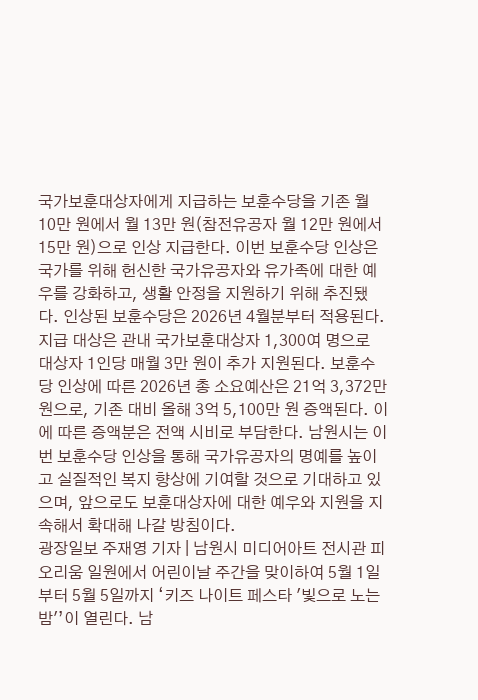국가보훈대상자에게 지급하는 보훈수당을 기존 월 10만 원에서 월 13만 원(참전유공자 월 12만 원에서 15만 원)으로 인상 지급한다. 이번 보훈수당 인상은 국가를 위해 헌신한 국가유공자와 유가족에 대한 예우를 강화하고, 생활 안정을 지원하기 위해 추진됐다. 인상된 보훈수당은 2026년 4월분부터 적용된다. 지급 대상은 관내 국가보훈대상자 1,300여 명으로 대상자 1인당 매월 3만 원이 추가 지원된다. 보훈수당 인상에 따른 2026년 총 소요예산은 21억 3,372만 원으로, 기존 대비 올해 3억 5,100만 원 증액된다. 이에 따른 증액분은 전액 시비로 부담한다. 남원시는 이번 보훈수당 인상을 통해 국가유공자의 명예를 높이고 실질적인 복지 향상에 기여할 것으로 기대하고 있으며, 앞으로도 보훈대상자에 대한 예우와 지원을 지속해서 확대해 나갈 방침이다.
광장일보 주재영 기자 | 남원시 미디어아트 전시관 피오리움 일원에서 어린이날 주간을 맞이하여 5월 1일부터 5월 5일까지 ‘키즈 나이트 페스타 '빛으로 노는 밤'’이 열린다. 남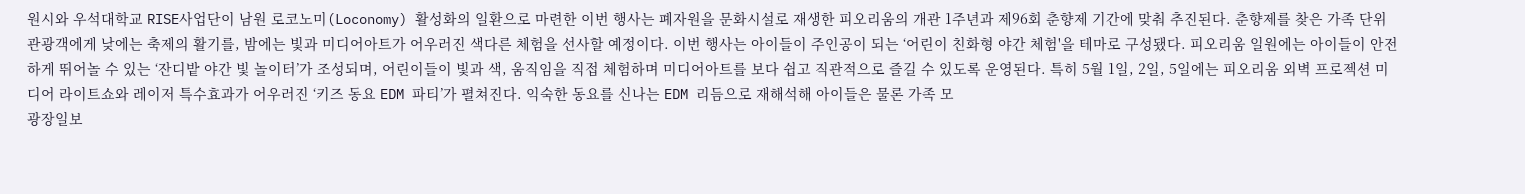원시와 우석대학교 RISE사업단이 남원 로코노미(Loconomy) 활성화의 일환으로 마련한 이번 행사는 폐자원을 문화시설로 재생한 피오리움의 개관 1주년과 제96회 춘향제 기간에 맞춰 추진된다. 춘향제를 찾은 가족 단위 관광객에게 낮에는 축제의 활기를, 밤에는 빛과 미디어아트가 어우러진 색다른 체험을 선사할 예정이다. 이번 행사는 아이들이 주인공이 되는 ‘어린이 친화형 야간 체험'을 테마로 구성됐다. 피오리움 일원에는 아이들이 안전하게 뛰어놀 수 있는 ‘잔디밭 야간 빛 놀이터’가 조성되며, 어린이들이 빛과 색, 움직임을 직접 체험하며 미디어아트를 보다 쉽고 직관적으로 즐길 수 있도록 운영된다. 특히 5월 1일, 2일, 5일에는 피오리움 외벽 프로젝션 미디어 라이트쇼와 레이저 특수효과가 어우러진 ‘키즈 동요 EDM 파티’가 펼쳐진다. 익숙한 동요를 신나는 EDM 리듬으로 재해석해 아이들은 물론 가족 모
광장일보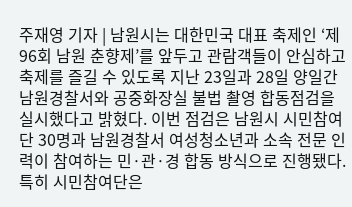주재영 기자 | 남원시는 대한민국 대표 축제인 ‘제96회 남원 춘향제’를 앞두고 관람객들이 안심하고 축제를 즐길 수 있도록 지난 23일과 28일 양일간 남원경찰서와 공중화장실 불법 촬영 합동점검을 실시했다고 밝혔다. 이번 점검은 남원시 시민참여단 30명과 남원경찰서 여성청소년과 소속 전문 인력이 참여하는 민·관·경 합동 방식으로 진행됐다. 특히 시민참여단은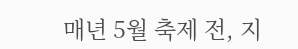매년 5월 축제 전, 지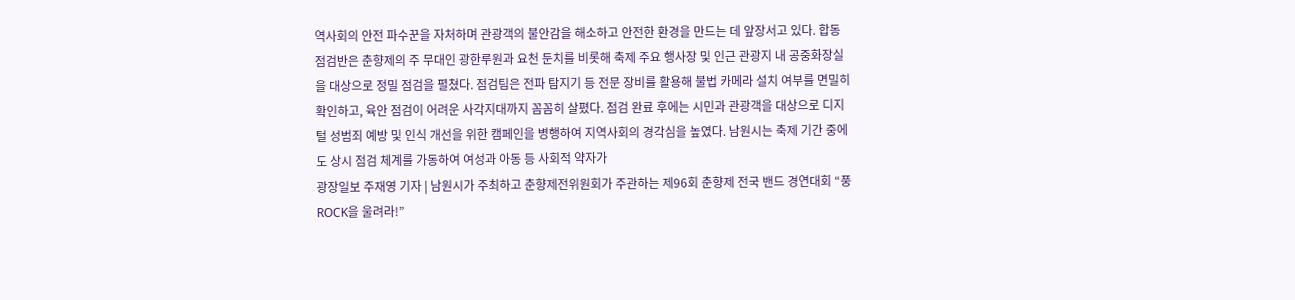역사회의 안전 파수꾼을 자처하며 관광객의 불안감을 해소하고 안전한 환경을 만드는 데 앞장서고 있다. 합동 점검반은 춘향제의 주 무대인 광한루원과 요천 둔치를 비롯해 축제 주요 행사장 및 인근 관광지 내 공중화장실을 대상으로 정밀 점검을 펼쳤다. 점검팀은 전파 탐지기 등 전문 장비를 활용해 불법 카메라 설치 여부를 면밀히 확인하고, 육안 점검이 어려운 사각지대까지 꼼꼼히 살폈다. 점검 완료 후에는 시민과 관광객을 대상으로 디지털 성범죄 예방 및 인식 개선을 위한 캠페인을 병행하여 지역사회의 경각심을 높였다. 남원시는 축제 기간 중에도 상시 점검 체계를 가동하여 여성과 아동 등 사회적 약자가
광장일보 주재영 기자 | 남원시가 주최하고 춘향제전위원회가 주관하는 제96회 춘향제 전국 밴드 경연대회 “풍ROCK을 울려라!”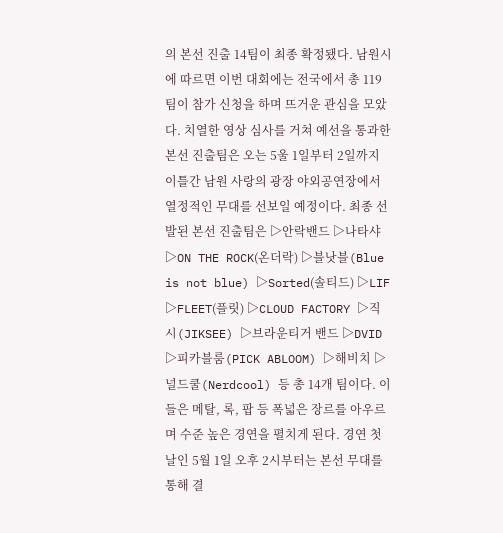의 본선 진출 14팀이 최종 확정됐다. 남원시에 따르면 이번 대회에는 전국에서 총 119팀이 참가 신청을 하며 뜨거운 관심을 모았다. 치열한 영상 심사를 거쳐 예선을 통과한 본선 진출팀은 오는 5울 1일부터 2일까지 이틀간 남원 사랑의 광장 야외공연장에서 열정적인 무대를 선보일 예정이다. 최종 선발된 본선 진출팀은 ▷안락밴드 ▷나타샤 ▷ON THE ROCK(온더락) ▷블낫블(Blue is not blue) ▷Sorted(솔티드) ▷LIF ▷FLEET(플릿) ▷CLOUD FACTORY ▷직시(JIKSEE) ▷브라운티거 밴드 ▷DVID ▷피카블룸(PICK ABLOOM) ▷해비치 ▷널드쿨(Nerdcool) 등 총 14개 팀이다. 이들은 메탈, 록, 팝 등 폭넓은 장르를 아우르며 수준 높은 경연을 펼치게 된다. 경연 첫날인 5월 1일 오후 2시부터는 본선 무대를 통해 결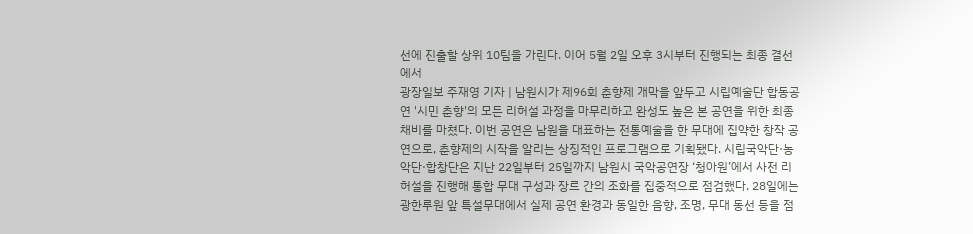선에 진출할 상위 10팀을 가린다. 이어 5월 2일 오후 3시부터 진행되는 최종 결선에서
광장일보 주재영 기자 | 남원시가 제96회 춘향제 개막을 앞두고 시립예술단 합동공연 '시민 춘향'의 모든 리허설 과정을 마무리하고 완성도 높은 본 공연을 위한 최종 채비를 마쳤다. 이번 공연은 남원을 대표하는 전통예술을 한 무대에 집약한 창작 공연으로, 춘향제의 시작을 알리는 상징적인 프로그램으로 기획됐다. 시립국악단·농악단·합창단은 지난 22일부터 25일까지 남원시 국악공연장 ‘청아원’에서 사전 리허설을 진행해 통합 무대 구성과 장르 간의 조화를 집중적으로 점검했다. 28일에는 광한루원 앞 특설무대에서 실제 공연 환경과 동일한 음향, 조명, 무대 동선 등을 점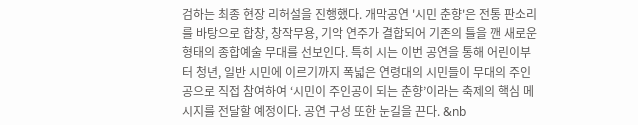검하는 최종 현장 리허설을 진행했다. 개막공연 '시민 춘향'은 전통 판소리를 바탕으로 합창, 창작무용, 기악 연주가 결합되어 기존의 틀을 깬 새로운 형태의 종합예술 무대를 선보인다. 특히 시는 이번 공연을 통해 어린이부터 청년, 일반 시민에 이르기까지 폭넓은 연령대의 시민들이 무대의 주인공으로 직접 참여하여 ‘시민이 주인공이 되는 춘향’이라는 축제의 핵심 메시지를 전달할 예정이다. 공연 구성 또한 눈길을 끈다. &nb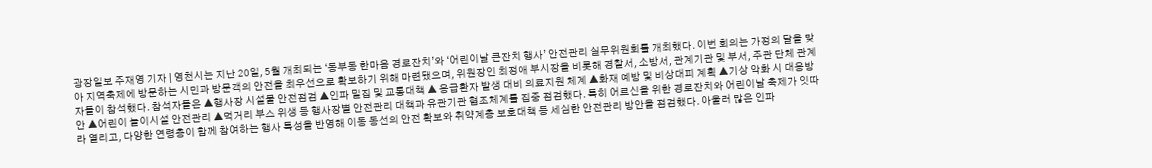광장일보 주재영 기자 | 영천시는 지난 20일, 5월 개최되는 ‘동부동 한마음 경로잔치’와 ‘어린이날 큰잔치 행사’ 안전관리 실무위원회를 개최했다. 이번 회의는 가정의 달을 맞아 지역축제에 방문하는 시민과 방문객의 안전을 최우선으로 확보하기 위해 마련됐으며, 위원장인 최정애 부시장을 비롯해 경찰서, 소방서, 관계기관 및 부서, 주관 단체 관계자들이 참석했다. 참석자들은 ▲행사장 시설물 안전점검 ▲인파 밀집 및 교통대책 ▲ 응급환자 발생 대비 의료지원 체계 ▲화재 예방 및 비상대피 계획 ▲기상 악화 시 대응방안 ▲어린이 놀이시설 안전관리 ▲먹거리 부스 위생 등 행사장별 안전관리 대책과 유관기관 협조체계를 집중 점검했다. 특히 어르신을 위한 경로잔치와 어린이날 축제가 잇따라 열리고, 다양한 연령층이 함께 참여하는 행사 특성을 반영해 이동 동선의 안전 확보와 취약계층 보호대책 등 세심한 안전관리 방안을 점검했다. 아울러 많은 인파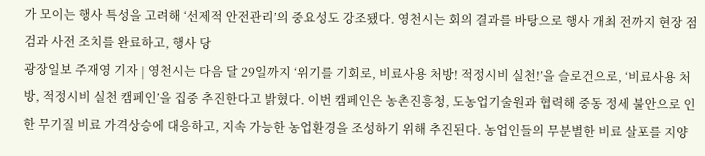가 모이는 행사 특성을 고려해 ‘선제적 안전관리’의 중요성도 강조됐다. 영천시는 회의 결과를 바탕으로 행사 개최 전까지 현장 점검과 사전 조치를 완료하고, 행사 당
광장일보 주재영 기자 | 영천시는 다음 달 29일까지 ‘위기를 기회로, 비료사용 처방! 적정시비 실천!’을 슬로건으로, ‘비료사용 처방, 적정시비 실천 캠페인’을 집중 추진한다고 밝혔다. 이번 캠페인은 농촌진흥청, 도농업기술원과 협력해 중동 정세 불안으로 인한 무기질 비료 가격상승에 대응하고, 지속 가능한 농업환경을 조성하기 위해 추진된다. 농업인들의 무분별한 비료 살포를 지양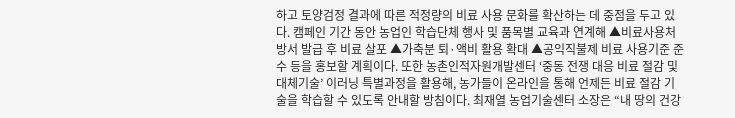하고 토양검정 결과에 따른 적정량의 비료 사용 문화를 확산하는 데 중점을 두고 있다. 캠페인 기간 동안 농업인 학습단체 행사 및 품목별 교육과 연계해 ▲비료사용처방서 발급 후 비료 살포 ▲가축분 퇴·액비 활용 확대 ▲공익직불제 비료 사용기준 준수 등을 홍보할 계획이다. 또한 농촌인적자원개발센터 ‘중동 전쟁 대응 비료 절감 및 대체기술’ 이러닝 특별과정을 활용해, 농가들이 온라인을 통해 언제든 비료 절감 기술을 학습할 수 있도록 안내할 방침이다. 최재열 농업기술센터 소장은 “내 땅의 건강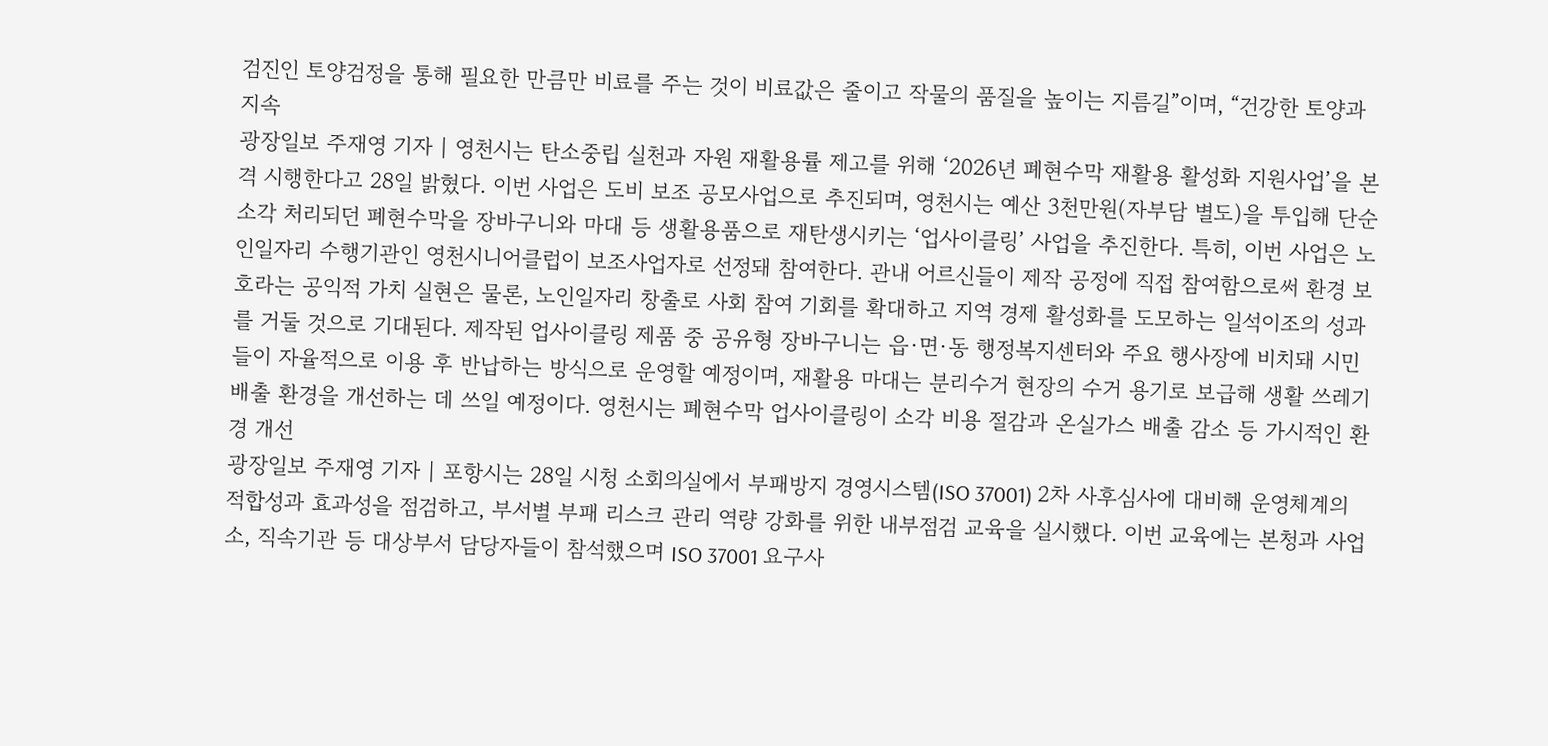검진인 토양검정을 통해 필요한 만큼만 비료를 주는 것이 비료값은 줄이고 작물의 품질을 높이는 지름길”이며, “건강한 토양과 지속
광장일보 주재영 기자 | 영천시는 탄소중립 실천과 자원 재활용률 제고를 위해 ‘2026년 폐현수막 재활용 활성화 지원사업’을 본격 시행한다고 28일 밝혔다. 이번 사업은 도비 보조 공모사업으로 추진되며, 영천시는 예산 3천만원(자부담 별도)을 투입해 단순 소각 처리되던 폐현수막을 장바구니와 마대 등 생활용품으로 재탄생시키는 ‘업사이클링’ 사업을 추진한다. 특히, 이번 사업은 노인일자리 수행기관인 영천시니어클럽이 보조사업자로 선정돼 참여한다. 관내 어르신들이 제작 공정에 직접 참여함으로써 환경 보호라는 공익적 가치 실현은 물론, 노인일자리 창출로 사회 참여 기회를 확대하고 지역 경제 활성화를 도모하는 일석이조의 성과를 거둘 것으로 기대된다. 제작된 업사이클링 제품 중 공유형 장바구니는 읍·면·동 행정복지센터와 주요 행사장에 비치돼 시민들이 자율적으로 이용 후 반납하는 방식으로 운영할 예정이며, 재활용 마대는 분리수거 현장의 수거 용기로 보급해 생활 쓰레기 배출 환경을 개선하는 데 쓰일 예정이다. 영천시는 폐현수막 업사이클링이 소각 비용 절감과 온실가스 배출 감소 등 가시적인 환경 개선
광장일보 주재영 기자 | 포항시는 28일 시청 소회의실에서 부패방지 경영시스템(ISO 37001) 2차 사후심사에 대비해 운영체계의 적합성과 효과성을 점검하고, 부서별 부패 리스크 관리 역량 강화를 위한 내부점검 교육을 실시했다. 이번 교육에는 본청과 사업소, 직속기관 등 대상부서 담당자들이 참석했으며 ISO 37001 요구사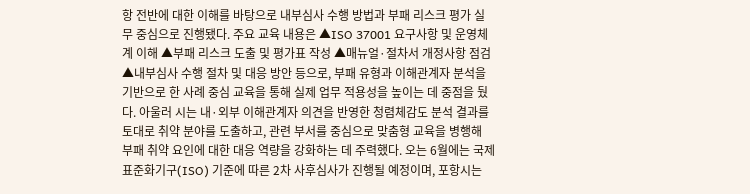항 전반에 대한 이해를 바탕으로 내부심사 수행 방법과 부패 리스크 평가 실무 중심으로 진행됐다. 주요 교육 내용은 ▲ISO 37001 요구사항 및 운영체계 이해 ▲부패 리스크 도출 및 평가표 작성 ▲매뉴얼·절차서 개정사항 점검 ▲내부심사 수행 절차 및 대응 방안 등으로, 부패 유형과 이해관계자 분석을 기반으로 한 사례 중심 교육을 통해 실제 업무 적용성을 높이는 데 중점을 뒀다. 아울러 시는 내·외부 이해관계자 의견을 반영한 청렴체감도 분석 결과를 토대로 취약 분야를 도출하고, 관련 부서를 중심으로 맞춤형 교육을 병행해 부패 취약 요인에 대한 대응 역량을 강화하는 데 주력했다. 오는 6월에는 국제표준화기구(ISO) 기준에 따른 2차 사후심사가 진행될 예정이며, 포항시는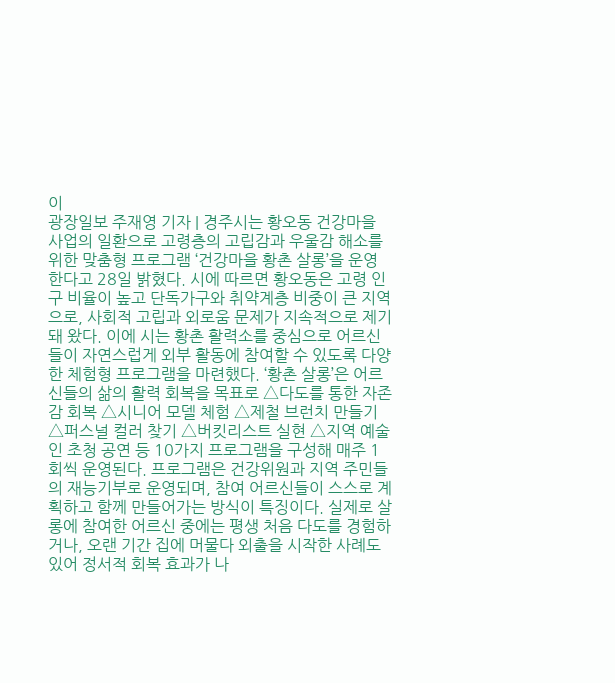이
광장일보 주재영 기자 | 경주시는 황오동 건강마을 사업의 일환으로 고령층의 고립감과 우울감 해소를 위한 맞춤형 프로그램 ‘건강마을 황촌 살롱’을 운영한다고 28일 밝혔다. 시에 따르면 황오동은 고령 인구 비율이 높고 단독가구와 취약계층 비중이 큰 지역으로, 사회적 고립과 외로움 문제가 지속적으로 제기돼 왔다. 이에 시는 황촌 활력소를 중심으로 어르신들이 자연스럽게 외부 활동에 참여할 수 있도록 다양한 체험형 프로그램을 마련했다. ‘황촌 살롱’은 어르신들의 삶의 활력 회복을 목표로 △다도를 통한 자존감 회복 △시니어 모델 체험 △제철 브런치 만들기 △퍼스널 컬러 찾기 △버킷리스트 실현 △지역 예술인 초청 공연 등 10가지 프로그램을 구성해 매주 1회씩 운영된다. 프로그램은 건강위원과 지역 주민들의 재능기부로 운영되며, 참여 어르신들이 스스로 계획하고 함께 만들어가는 방식이 특징이다. 실제로 살롱에 참여한 어르신 중에는 평생 처음 다도를 경험하거나, 오랜 기간 집에 머물다 외출을 시작한 사례도 있어 정서적 회복 효과가 나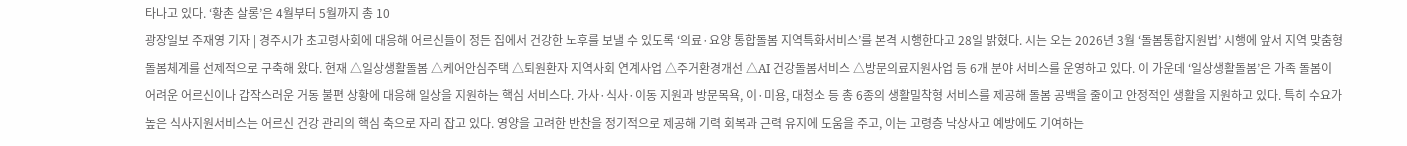타나고 있다. ‘황촌 살롱’은 4월부터 5월까지 총 10
광장일보 주재영 기자 | 경주시가 초고령사회에 대응해 어르신들이 정든 집에서 건강한 노후를 보낼 수 있도록 ‘의료·요양 통합돌봄 지역특화서비스’를 본격 시행한다고 28일 밝혔다. 시는 오는 2026년 3월 ‘돌봄통합지원법’ 시행에 앞서 지역 맞춤형 돌봄체계를 선제적으로 구축해 왔다. 현재 △일상생활돌봄 △케어안심주택 △퇴원환자 지역사회 연계사업 △주거환경개선 △AI 건강돌봄서비스 △방문의료지원사업 등 6개 분야 서비스를 운영하고 있다. 이 가운데 ‘일상생활돌봄’은 가족 돌봄이 어려운 어르신이나 갑작스러운 거동 불편 상황에 대응해 일상을 지원하는 핵심 서비스다. 가사·식사·이동 지원과 방문목욕, 이·미용, 대청소 등 총 6종의 생활밀착형 서비스를 제공해 돌봄 공백을 줄이고 안정적인 생활을 지원하고 있다. 특히 수요가 높은 식사지원서비스는 어르신 건강 관리의 핵심 축으로 자리 잡고 있다. 영양을 고려한 반찬을 정기적으로 제공해 기력 회복과 근력 유지에 도움을 주고, 이는 고령층 낙상사고 예방에도 기여하는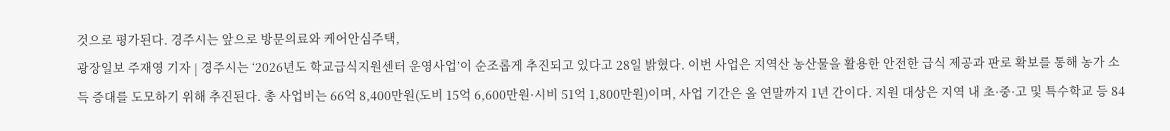것으로 평가된다. 경주시는 앞으로 방문의료와 케어안심주택,
광장일보 주재영 기자 | 경주시는 ‘2026년도 학교급식지원센터 운영사업’이 순조롭게 추진되고 있다고 28일 밝혔다. 이번 사업은 지역산 농산물을 활용한 안전한 급식 제공과 판로 확보를 통해 농가 소득 증대를 도모하기 위해 추진된다. 총 사업비는 66억 8,400만원(도비 15억 6,600만원·시비 51억 1,800만원)이며, 사업 기간은 올 연말까지 1년 간이다. 지원 대상은 지역 내 초·중·고 및 특수학교 등 84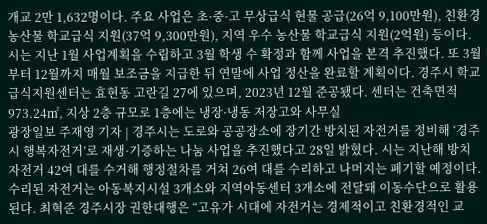개교 2만 1,632명이다. 주요 사업은 초·중·고 무상급식 현물 공급(26억 9,100만원), 친환경 농산물 학교급식 지원(37억 9,300만원), 지역 우수 농산물 학교급식 지원(2억원) 등이다. 시는 지난 1월 사업계획을 수립하고 3월 학생 수 확정과 함께 사업을 본격 추진했다. 또 3월부터 12월까지 매월 보조금을 지급한 뒤 연말에 사업 정산을 완료할 계획이다. 경주시 학교급식지원센터는 효현동 고란길 27에 있으며, 2023년 12월 준공됐다. 센터는 건축면적 973.24㎡, 지상 2층 규모로 1층에는 냉장·냉동 저장고와 사무실
광장일보 주재영 기자 | 경주시는 도로와 공공장소에 장기간 방치된 자전거를 정비해 ‘경주시 행복자전거’로 재생·기증하는 나눔 사업을 추진했다고 28일 밝혔다. 시는 지난해 방치 자전거 42여 대를 수거해 행정절차를 거쳐 26여 대를 수리하고 나머지는 폐기할 예정이다. 수리된 자전거는 아동복지시설 3개소와 지역아동센터 3개소에 전달돼 이동수단으로 활용된다. 최혁준 경주시장 권한대행은 “고유가 시대에 자전거는 경제적이고 친환경적인 교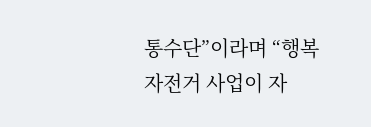통수단”이라며 “행복자전거 사업이 자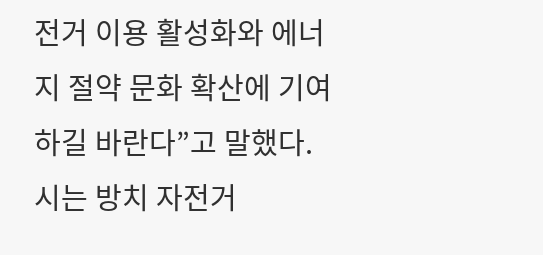전거 이용 활성화와 에너지 절약 문화 확산에 기여하길 바란다”고 말했다. 시는 방치 자전거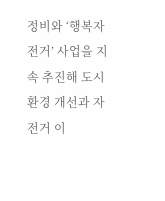정비와 ‘행복자전거’ 사업을 지속 추진해 도시환경 개선과 자전거 이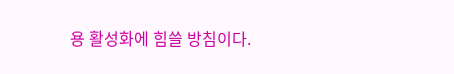용 활성화에 힘쓸 방침이다.